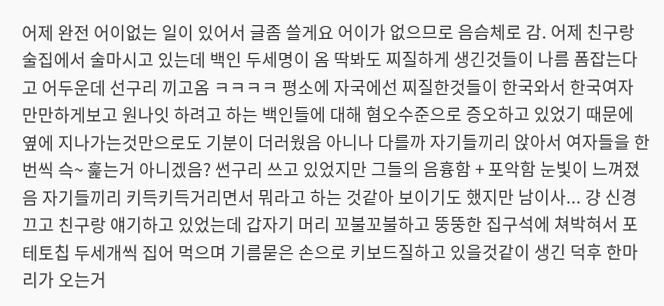어제 완전 어이없는 일이 있어서 글좀 쓸게요 어이가 없으므로 음슴체로 감. 어제 친구랑 술집에서 술마시고 있는데 백인 두세명이 옴 딱봐도 찌질하게 생긴것들이 나름 폼잡는다고 어두운데 선구리 끼고옴 ㅋㅋㅋㅋ 평소에 자국에선 찌질한것들이 한국와서 한국여자 만만하게보고 원나잇 하려고 하는 백인들에 대해 혐오수준으로 증오하고 있었기 때문에 옆에 지나가는것만으로도 기분이 더러웠음 아니나 다를까 자기들끼리 앉아서 여자들을 한번씩 슥~ 훑는거 아니겠음? 썬구리 쓰고 있었지만 그들의 음흉함 + 포악함 눈빛이 느껴졌음 자기들끼리 키득키득거리면서 뭐라고 하는 것같아 보이기도 했지만 남이사... 걍 신경끄고 친구랑 얘기하고 있었는데 갑자기 머리 꼬불꼬불하고 뚱뚱한 집구석에 쳐박혀서 포테토칩 두세개씩 집어 먹으며 기름묻은 손으로 키보드질하고 있을것같이 생긴 덕후 한마리가 오는거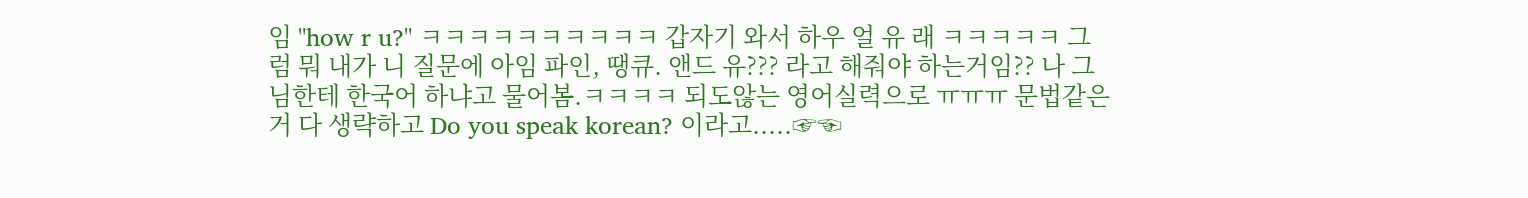임 "how r u?" ㅋㅋㅋㅋㅋㅋㅋㅋㅋㅋ 갑자기 와서 하우 얼 유 래 ㅋㅋㅋㅋㅋ 그럼 뭐 내가 니 질문에 아임 파인, 땡큐. 앤드 유??? 라고 해줘야 하는거임?? 나 그님한테 한국어 하냐고 물어봄.ㅋㅋㅋㅋ 되도않는 영어실력으로 ㅠㅠㅠ 문법같은거 다 생략하고 Do you speak korean? 이라고.....☞☜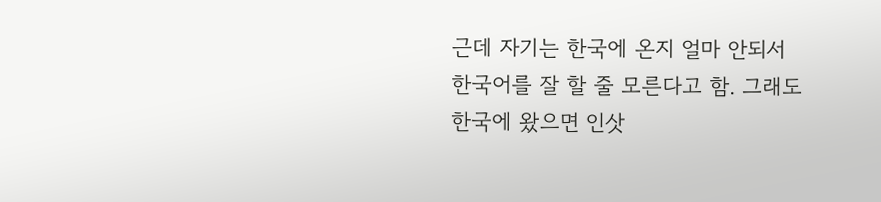근데 자기는 한국에 온지 얼마 안되서 한국어를 잘 할 줄 모른다고 함. 그래도 한국에 왔으면 인삿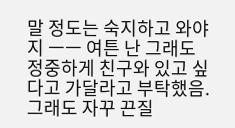말 정도는 숙지하고 와야지 ㅡㅡ 여튼 난 그래도 정중하게 친구와 있고 싶다고 가달라고 부탁했음. 그래도 자꾸 끈질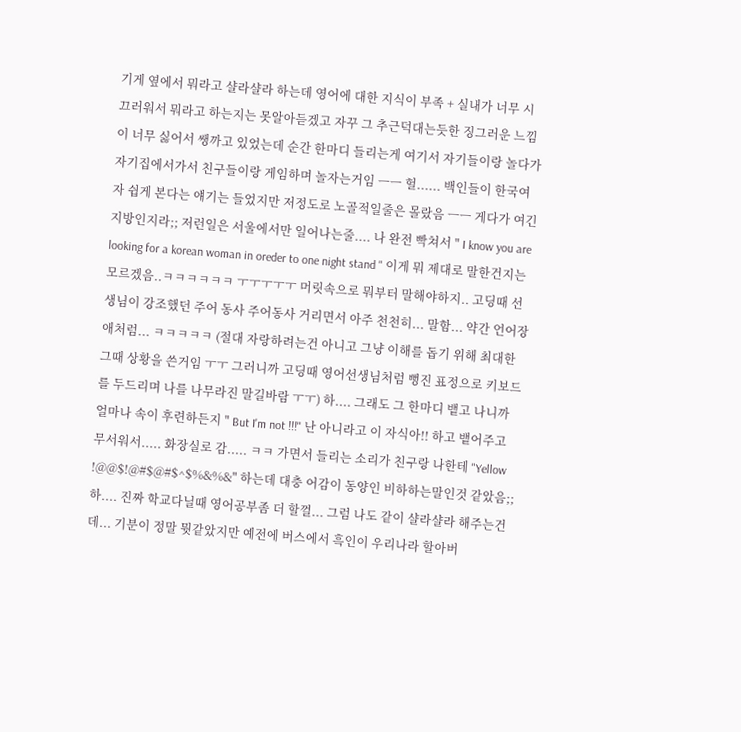기게 옆에서 뭐라고 샬라샬라 하는데 영어에 대한 지식이 부족 + 실내가 너무 시끄러워서 뭐라고 하는지는 못알아듣겠고 자꾸 그 추근덕대는듯한 징그러운 느낌이 너무 싫어서 쌩까고 있었는데 순간 한마디 들리는게 여기서 자기들이랑 놀다가 자기집에서가서 친구들이랑 게임하며 놀자는거임 ㅡㅡ 헐...... 백인들이 한국여자 쉽게 본다는 얘기는 들었지만 저정도로 노골적일줄은 몰랐음 ㅡㅡ 게다가 여긴 지방인지라;; 저런일은 서울에서만 일어나는줄.... 나 완전 빡쳐서 " I know you are looking for a korean woman in oreder to one night stand " 이게 뭐 제대로 말한건지는 모르겠음..ㅋㅋㅋㅋㅋㅋ ㅜㅜㅜㅜㅜ 머릿속으로 뭐부터 말해야하지.. 고딩때 선생님이 강조했던 주어 동사 주어동사 거리면서 아주 천천히... 말함... 약간 언어장애처럼... ㅋㅋㅋㅋㅋ (절대 자랑하려는건 아니고 그냥 이해를 돕기 위해 최대한 그때 상황을 쓴거임 ㅜㅜ 그러니까 고딩때 영어선생님처럼 뻥진 표정으로 키보드를 두드리며 나를 나무라진 말길바람 ㅜㅜ) 하.... 그래도 그 한마디 뱉고 나니까 얼마나 속이 후련하든지 " But I'm not !!!" 난 아니라고 이 자식아!! 하고 뱉어주고 무서워서..... 화장실로 감..... ㅋㅋ 가면서 들리는 소리가 친구랑 나한테 "Yellow !@@$!@#$@#$^$%&%&" 하는데 대충 어감이 동양인 비하하는말인것 같았음;; 하.... 진짜 학교다닐때 영어공부좀 더 할껄... 그럼 나도 같이 샬라샬라 해주는건데... 기분이 정말 뭣같았지만 예전에 버스에서 흑인이 우리나라 할아버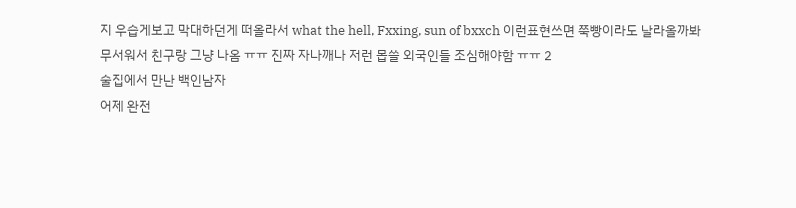지 우습게보고 막대하던게 떠올라서 what the hell, Fxxing, sun of bxxch 이런표현쓰면 쭉빵이라도 날라올까봐 무서워서 친구랑 그냥 나옴 ㅠㅠ 진짜 자나깨나 저런 몹쓸 외국인들 조심해야함 ㅠㅠ 2
술집에서 만난 백인남자
어제 완전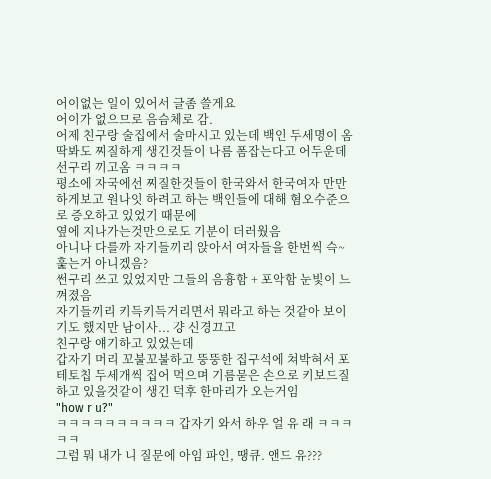어이없는 일이 있어서 글좀 쓸게요
어이가 없으므로 음슴체로 감.
어제 친구랑 술집에서 술마시고 있는데 백인 두세명이 옴
딱봐도 찌질하게 생긴것들이 나름 폼잡는다고 어두운데 선구리 끼고옴 ㅋㅋㅋㅋ
평소에 자국에선 찌질한것들이 한국와서 한국여자 만만하게보고 원나잇 하려고 하는 백인들에 대해 혐오수준으로 증오하고 있었기 때문에
옆에 지나가는것만으로도 기분이 더러웠음
아니나 다를까 자기들끼리 앉아서 여자들을 한번씩 슥~ 훑는거 아니겠음?
썬구리 쓰고 있었지만 그들의 음흉함 + 포악함 눈빛이 느껴졌음
자기들끼리 키득키득거리면서 뭐라고 하는 것같아 보이기도 했지만 남이사... 걍 신경끄고
친구랑 얘기하고 있었는데
갑자기 머리 꼬불꼬불하고 뚱뚱한 집구석에 쳐박혀서 포테토칩 두세개씩 집어 먹으며 기름묻은 손으로 키보드질하고 있을것같이 생긴 덕후 한마리가 오는거임
"how r u?"
ㅋㅋㅋㅋㅋㅋㅋㅋㅋㅋ 갑자기 와서 하우 얼 유 래 ㅋㅋㅋㅋㅋ
그럼 뭐 내가 니 질문에 아임 파인, 땡큐. 앤드 유???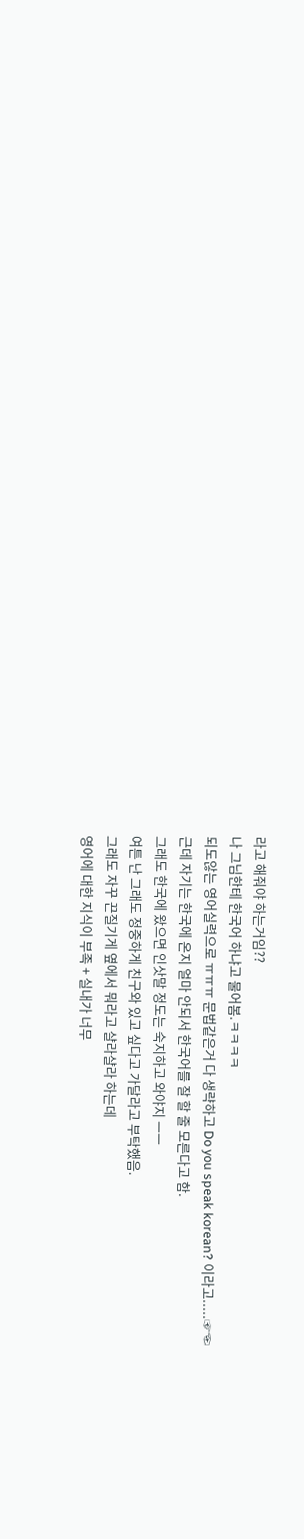라고 해줘야 하는거임??
나 그님한테 한국어 하냐고 물어봄.ㅋㅋㅋㅋ
되도않는 영어실력으로 ㅠㅠㅠ 문법같은거 다 생략하고 Do you speak korean? 이라고.....☞☜
근데 자기는 한국에 온지 얼마 안되서 한국어를 잘 할 줄 모른다고 함.
그래도 한국에 왔으면 인삿말 정도는 숙지하고 와야지 ㅡㅡ
여튼 난 그래도 정중하게 친구와 있고 싶다고 가달라고 부탁했음.
그래도 자꾸 끈질기게 옆에서 뭐라고 샬라샬라 하는데
영어에 대한 지식이 부족 + 실내가 너무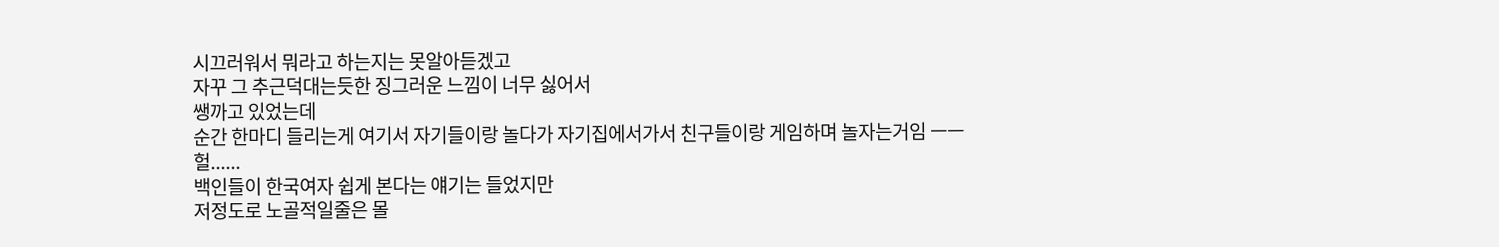시끄러워서 뭐라고 하는지는 못알아듣겠고
자꾸 그 추근덕대는듯한 징그러운 느낌이 너무 싫어서
쌩까고 있었는데
순간 한마디 들리는게 여기서 자기들이랑 놀다가 자기집에서가서 친구들이랑 게임하며 놀자는거임 ㅡㅡ
헐......
백인들이 한국여자 쉽게 본다는 얘기는 들었지만
저정도로 노골적일줄은 몰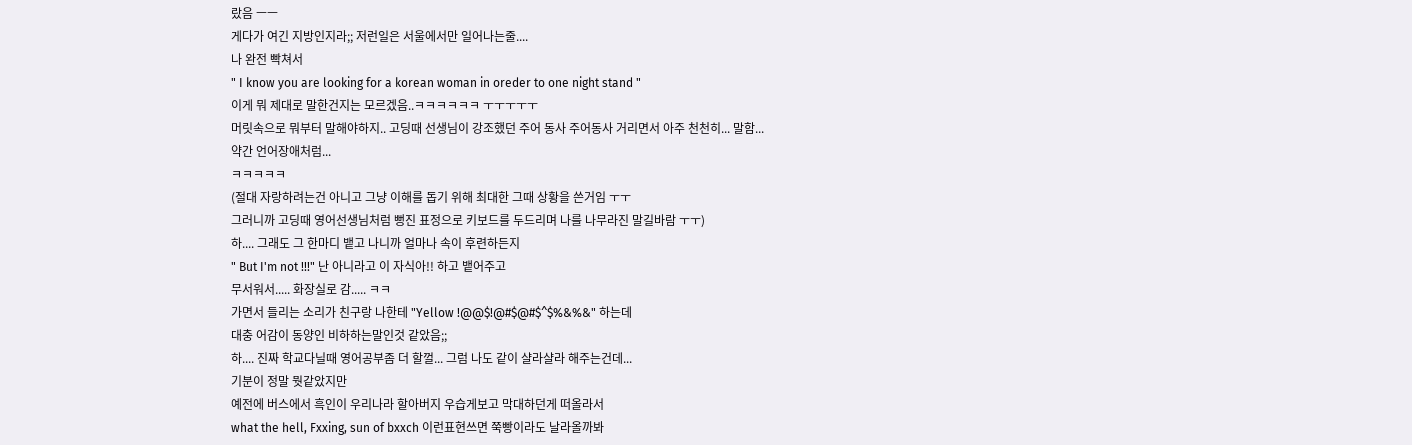랐음 ㅡㅡ
게다가 여긴 지방인지라;; 저런일은 서울에서만 일어나는줄....
나 완전 빡쳐서
" I know you are looking for a korean woman in oreder to one night stand "
이게 뭐 제대로 말한건지는 모르겠음..ㅋㅋㅋㅋㅋㅋ ㅜㅜㅜㅜㅜ
머릿속으로 뭐부터 말해야하지.. 고딩때 선생님이 강조했던 주어 동사 주어동사 거리면서 아주 천천히... 말함...
약간 언어장애처럼...
ㅋㅋㅋㅋㅋ
(절대 자랑하려는건 아니고 그냥 이해를 돕기 위해 최대한 그때 상황을 쓴거임 ㅜㅜ
그러니까 고딩때 영어선생님처럼 뻥진 표정으로 키보드를 두드리며 나를 나무라진 말길바람 ㅜㅜ)
하.... 그래도 그 한마디 뱉고 나니까 얼마나 속이 후련하든지
" But I'm not !!!" 난 아니라고 이 자식아!! 하고 뱉어주고
무서워서..... 화장실로 감..... ㅋㅋ
가면서 들리는 소리가 친구랑 나한테 "Yellow !@@$!@#$@#$^$%&%&" 하는데
대충 어감이 동양인 비하하는말인것 같았음;;
하.... 진짜 학교다닐때 영어공부좀 더 할껄... 그럼 나도 같이 샬라샬라 해주는건데...
기분이 정말 뭣같았지만
예전에 버스에서 흑인이 우리나라 할아버지 우습게보고 막대하던게 떠올라서
what the hell, Fxxing, sun of bxxch 이런표현쓰면 쭉빵이라도 날라올까봐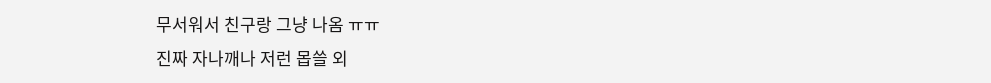무서워서 친구랑 그냥 나옴 ㅠㅠ
진짜 자나깨나 저런 몹쓸 외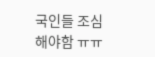국인들 조심해야함 ㅠㅠ